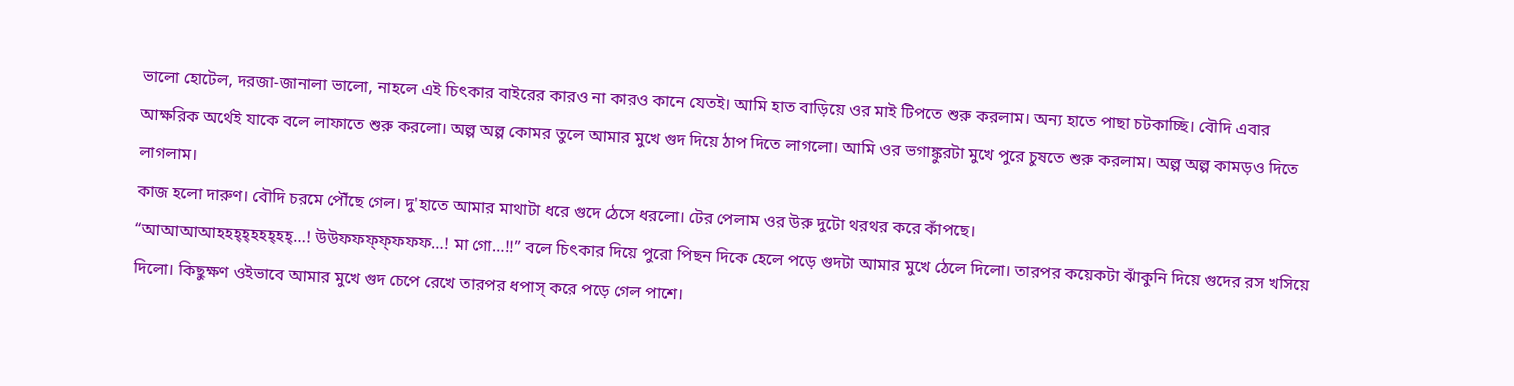ভালো হোটেল, দরজা-জানালা ভালো, নাহলে এই চিৎকার বাইরের কারও না কারও কানে যেতই। আমি হাত বাড়িয়ে ওর মাই টিপতে শুরু করলাম। অন্য হাতে পাছা চটকাচ্ছি। বৌদি এবার আক্ষরিক অর্থেই যাকে বলে লাফাতে শুরু করলো। অল্প অল্প কোমর তুলে আমার মুখে গুদ দিয়ে ঠাপ দিতে লাগলো। আমি ওর ভগাঙ্কুরটা মুখে পুরে চুষতে শুরু করলাম। অল্প অল্প কামড়ও দিতে লাগলাম।
কাজ হলো দারুণ। বৌদি চরমে পৌঁছে গেল। দু'হাতে আমার মাথাটা ধরে গুদে ঠেসে ধরলো। টের পেলাম ওর উরু দুটো থরথর করে কাঁপছে।
“আআআআহহহ্হ্হহহ্হহ্…! উউফফফ্ফ্ফফফ…! মা গো…!!” বলে চিৎকার দিয়ে পুরো পিছন দিকে হেলে পড়ে গুদটা আমার মুখে ঠেলে দিলো। তারপর কয়েকটা ঝাঁকুনি দিয়ে গুদের রস খসিয়ে দিলো। কিছুক্ষণ ওইভাবে আমার মুখে গুদ চেপে রেখে তারপর ধপাস্ করে পড়ে গেল পাশে।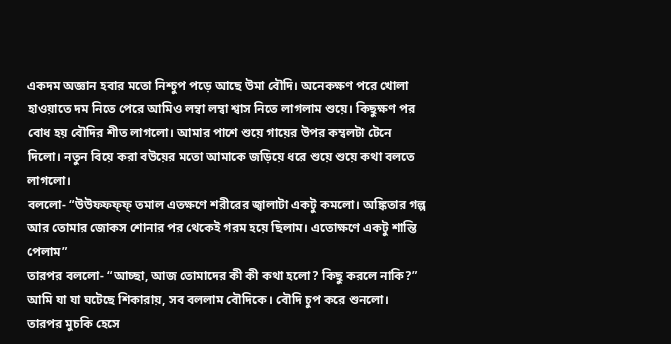একদম অজ্ঞান হবার মতো নিশ্চুপ পড়ে আছে উমা বৌদি। অনেকক্ষণ পরে খোলা হাওয়াতে দম নিতে পেরে আমিও লম্বা লম্বা শ্বাস নিতে লাগলাম শুয়ে। কিছুক্ষণ পর বোধ হয় বৌদির শীত লাগলো। আমার পাশে শুয়ে গায়ের উপর কম্বলটা টেনে দিলো। নতুন বিয়ে করা বউয়ের মতো আমাকে জড়িয়ে ধরে শুয়ে শুয়ে কথা বলতে লাগলো।
বললো- “উউফফফ্ফ্ তমাল এতক্ষণে শরীরের জ্বালাটা একটু কমলো। অঙ্কিতার গল্প আর তোমার জোকস শোনার পর থেকেই গরম হয়ে ছিলাম। এতোক্ষণে একটু শান্তি পেলাম”
তারপর বললো- “আচ্ছা, আজ তোমাদের কী কী কথা হলো? কিছু করলে নাকি?”
আমি যা যা ঘটেছে শিকারায়, সব বললাম বৌদিকে। বৌদি চুপ করে শুনলো। তারপর মুচকি হেসে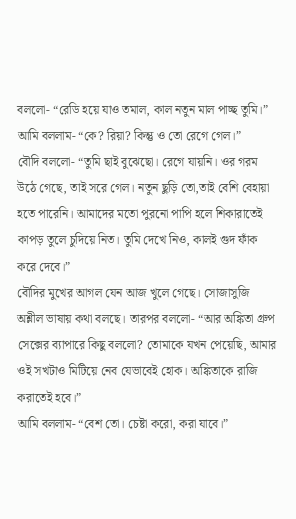বললো- “রেডি হয়ে যাও তমাল, কাল নতুন মাল পাচ্ছ তুমি।”
আমি বললাম- “কে? রিয়া? কিন্তু ও তো রেগে গেল।”
বৌদি বললো- “তুমি ছাই বুঝেছো। রেগে যায়নি। ওর গরম উঠে গেছে, তাই সরে গেল। নতুন ছুড়ি তো,তাই বেশি বেহায়া হতে পারেনি। আমাদের মতো পুরনো পাপি হলে শিকারাতেই কাপড় তুলে চুদিয়ে নিত। তুমি দেখে নিও, কালই গুদ ফাঁক করে দেবে।”
বৌদির মুখের আগল যেন আজ খুলে গেছে। সোজাসুজি অশ্লীল ভাষায় কথা বলছে। তারপর বললো- “আর অঙ্কিতা গ্রুপ সেক্সের ব্যাপারে কিছু বললো? তোমাকে যখন পেয়েছি, আমার ওই সখটাও মিটিয়ে নেব যেভাবেই হোক। অঙ্কিতাকে রাজি করাতেই হবে।”
আমি বললাম- “বেশ তো। চেষ্টা করো, করা যাবে।”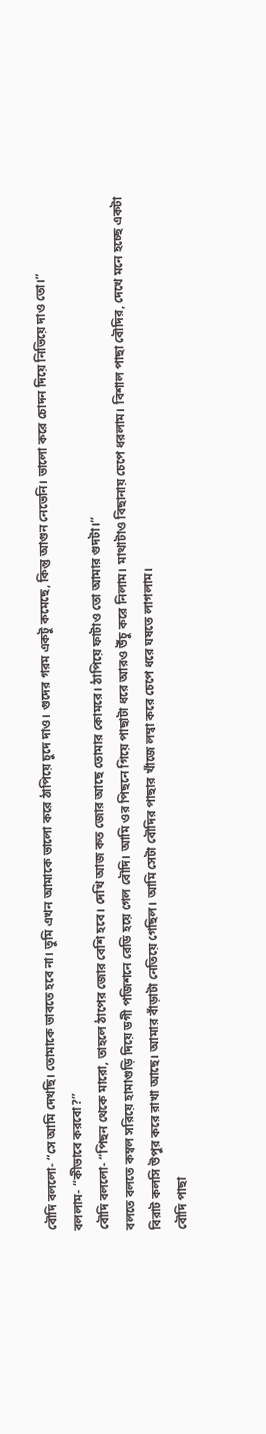বৌদি বললো- “সে আমি দেখছি। তোমাকে ভাবতে হবে না। তুমি এখন আমাকে ভালো করে ঠাপিয়ে চুদে দাও। গুদের গরম একটু কমেছে, কিন্তু আগুন নেভেনি। ভালো করে চোদন দিয়ে নিভিয়ে দাও তো।”
বললাম- “কীভাবে করবো?”
বৌদি বললো- “পিছন থেকে মারো, তাহলে ঠাপের জোর বেশি হবে। দেখি আজ কত জোর আছে তোমার কোমরে। ঠাপিয়ে ফাটাও তো আমার গুদটা।”
বলতে বলতে কম্বল সরিয়ে হামাগুড়ি দিয়ে ডগী পজিশনে রেডি হয়ে গেল বৌদি। আমি ওর পিছনে গিয়ে পাছাটা ধরে আরও উঁচু করে নিলাম। মাথাটাও বিছানায় চেপে ধরলাম। বিশাল পাছা বৌদির, দেখে মনে হচ্ছে একটা বিরাট কলসি উপুর করে রাখা আছে। আমার বাঁড়াটা নেতিয়ে গেছিল। আমি সেটা বৌদির পাছার খাঁজে লম্বা করে চেপে ধরে ঘষতে লাগলাম।
বৌদি পাছা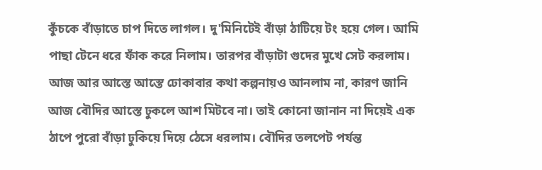কুঁচকে বাঁড়াতে চাপ দিতে লাগল। দু'মিনিটেই বাঁড়া ঠাটিয়ে টং হয়ে গেল। আমি পাছা টেনে ধরে ফাঁক করে নিলাম। তারপর বাঁড়াটা গুদের মুখে সেট করলাম। আজ আর আস্তে আস্তে ঢোকাবার কথা কল্পনায়ও আনলাম না, কারণ জানি আজ বৌদির আস্তে ঢুকলে আশ মিটবে না। তাই কোনো জানান না দিয়েই এক ঠাপে পুরো বাঁড়া ঢুকিয়ে দিয়ে ঠেসে ধরলাম। বৌদির তলপেট পর্যন্ত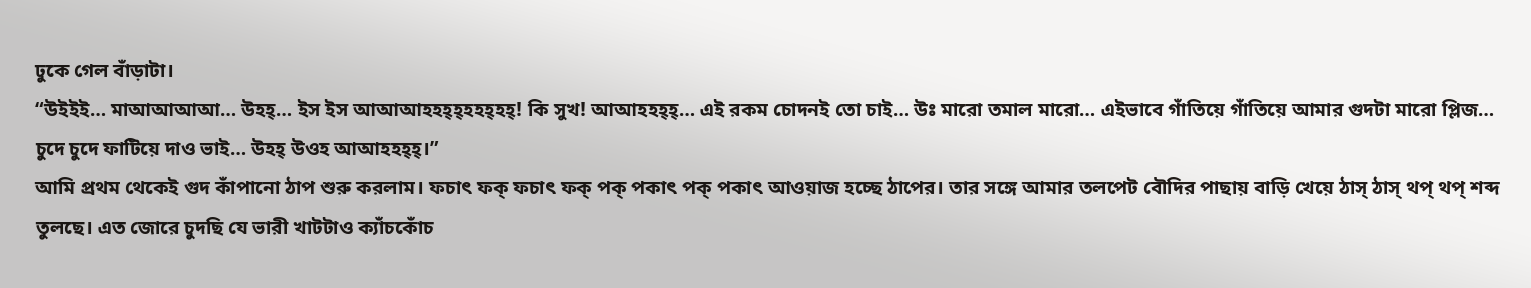ঢুকে গেল বাঁড়াটা।
“উইইই… মাআআআআ… উহহ্… ইস ইস আআআহহহ্হ্হহহ্হহ্! কি সুখ! আআহহহ্হ্… এই রকম চোদনই তো চাই… উঃ মারো তমাল মারো… এইভাবে গাঁতিয়ে গাঁতিয়ে আমার গুদটা মারো প্লিজ… চুদে চুদে ফাটিয়ে দাও ভাই… উহহ্ উওহ আআহহহ্হ্।”
আমি প্রথম থেকেই গুদ কাঁপানো ঠাপ শুরু করলাম। ফচাৎ ফক্ ফচাৎ ফক্ পক্ পকাৎ পক্ পকাৎ আওয়াজ হচ্ছে ঠাপের। তার সঙ্গে আমার তলপেট বৌদির পাছায় বাড়ি খেয়ে ঠাস্ ঠাস্ থপ্ থপ্ শব্দ তুলছে। এত জোরে চুদছি যে ভারী খাটটাও ক্যাঁচকোঁচ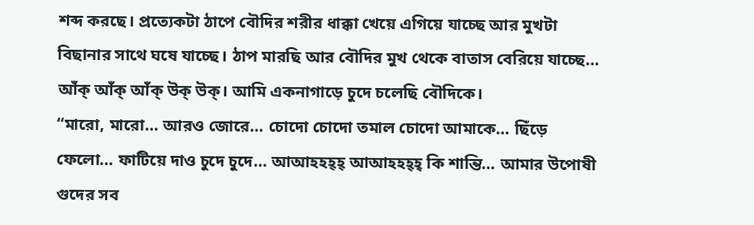শব্দ করছে। প্রত্যেকটা ঠাপে বৌদির শরীর ধাক্কা খেয়ে এগিয়ে যাচ্ছে আর মুখটা বিছানার সাথে ঘষে যাচ্ছে। ঠাপ মারছি আর বৌদির মুখ থেকে বাতাস বেরিয়ে যাচ্ছে… আঁক্ আঁক্ আঁক্ উক্ উক্। আমি একনাগাড়ে চুদে চলেছি বৌদিকে।
“মারো, মারো… আরও জোরে… চোদো চোদো তমাল চোদো আমাকে… ছিঁড়ে ফেলো… ফাটিয়ে দাও চুদে চুদে… আআহহহ্হ্ আআহহহ্হ্ কি শান্তি… আমার উপোষী গুদের সব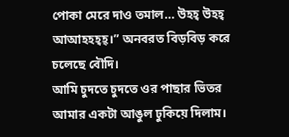পোকা মেরে দাও তমাল… উহহ্ উহহ্ আআহহহ্হ্।” অনবরত বিড়বিড় করে চলেছে বৌদি।
আমি চুদতে চুদতে ওর পাছার ভিতর আমার একটা আঙুল ঢুকিয়ে দিলাম।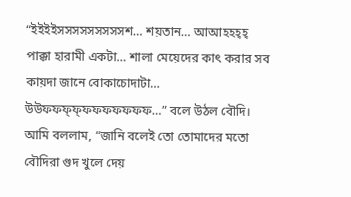“ইইইইসসসসসসসসসশ… শয়তান… আআহহহ্হ্ পাক্কা হারামী একটা… শালা মেয়েদের কাৎ করার সব কায়দা জানে বোকাচোদাটা… উউফফফ্ফ্ফফফফফফফ…” বলে উঠল বৌদি।
আমি বললাম, “জানি বলেই তো তোমাদের মতো বৌদিরা গুদ খুলে দেয়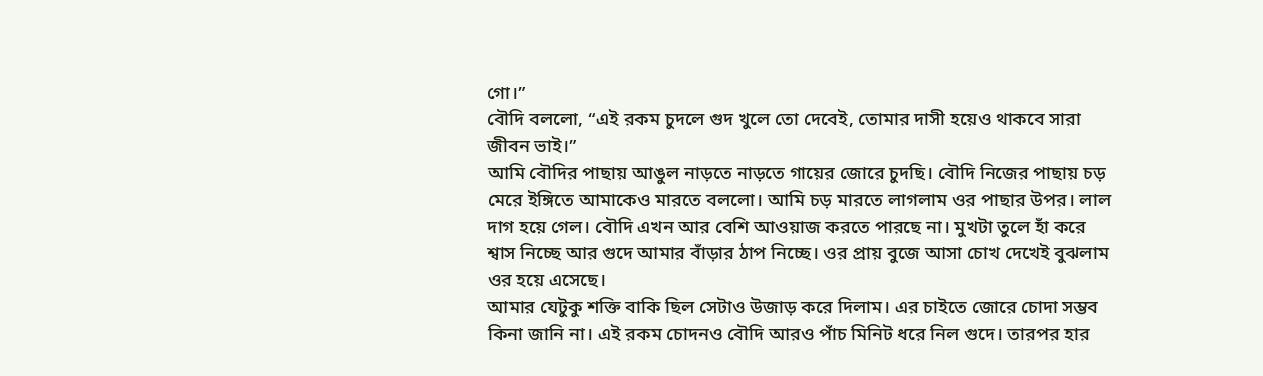গো।”
বৌদি বললো, “এই রকম চুদলে গুদ খুলে তো দেবেই, তোমার দাসী হয়েও থাকবে সারা জীবন ভাই।”
আমি বৌদির পাছায় আঙুল নাড়তে নাড়তে গায়ের জোরে চুদছি। বৌদি নিজের পাছায় চড় মেরে ইঙ্গিতে আমাকেও মারতে বললো। আমি চড় মারতে লাগলাম ওর পাছার উপর। লাল দাগ হয়ে গেল। বৌদি এখন আর বেশি আওয়াজ করতে পারছে না। মুখটা তুলে হাঁ করে শ্বাস নিচ্ছে আর গুদে আমার বাঁড়ার ঠাপ নিচ্ছে। ওর প্রায় বুজে আসা চোখ দেখেই বুঝলাম ওর হয়ে এসেছে।
আমার যেটুকু শক্তি বাকি ছিল সেটাও উজাড় করে দিলাম। এর চাইতে জোরে চোদা সম্ভব কিনা জানি না। এই রকম চোদনও বৌদি আরও পাঁচ মিনিট ধরে নিল গুদে। তারপর হার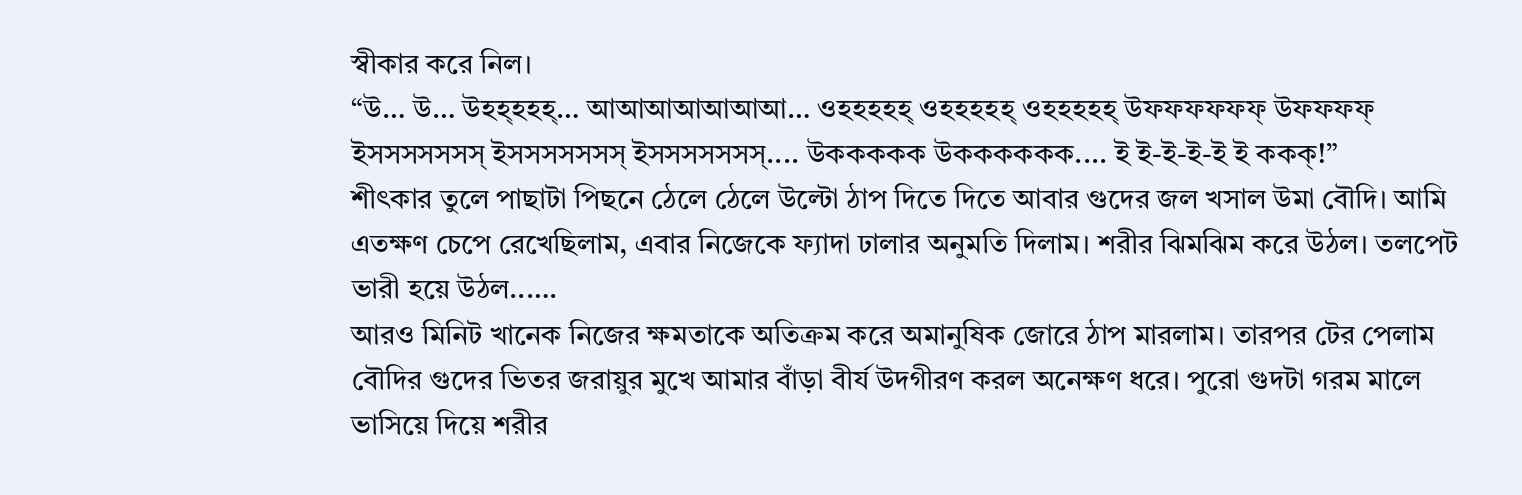স্বীকার করে নিল।
“উ… উ… উহহ্হহহ্… আআআআআআআ… ওহহহহহ্ ওহহহহহ্ ওহহহহহ্ উফফফফফফ্ উফফফফ্ ইসসসসসসস্ ইসসসসসসস্ ইসসসসসসস্.... উককককক উকককককক.... ই ই-ই-ই-ই ই ককক্!”
শীৎকার তুলে পাছাটা পিছনে ঠেলে ঠেলে উল্টো ঠাপ দিতে দিতে আবার গুদের জল খসাল উমা বৌদি। আমি এতক্ষণ চেপে রেখেছিলাম, এবার নিজেকে ফ্যাদা ঢালার অনুমতি দিলাম। শরীর ঝিমঝিম করে উঠল। তলপেট ভারী হয়ে উঠল..….
আরও মিনিট খানেক নিজের ক্ষমতাকে অতিক্রম করে অমানুষিক জোরে ঠাপ মারলাম। তারপর টের পেলাম বৌদির গুদের ভিতর জরায়ুর মুখে আমার বাঁড়া বীর্য উদগীরণ করল অনেক্ষণ ধরে। পুরো গুদটা গরম মালে ভাসিয়ে দিয়ে শরীর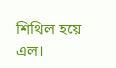শিথিল হয়ে এল।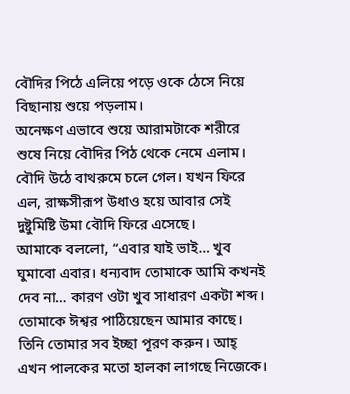বৌদির পিঠে এলিয়ে পড়ে ওকে ঠেসে নিয়ে বিছানায় শুয়ে পড়লাম।
অনেক্ষণ এভাবে শুয়ে আরামটাকে শরীরে শুষে নিয়ে বৌদির পিঠ থেকে নেমে এলাম। বৌদি উঠে বাথরুমে চলে গেল। যখন ফিরে এল, রাক্ষসীরূপ উধাও হয়ে আবার সেই দুষ্টুমিষ্টি উমা বৌদি ফিরে এসেছে।
আমাকে বললো, “এবার যাই ভাই… খুব ঘুমাবো এবার। ধন্যবাদ তোমাকে আমি কখনই দেব না… কারণ ওটা খুব সাধারণ একটা শব্দ। তোমাকে ঈশ্বর পাঠিয়েছেন আমার কাছে। তিনি তোমার সব ইচ্ছা পূরণ করুন। আহ্ এখন পালকের মতো হালকা লাগছে নিজেকে।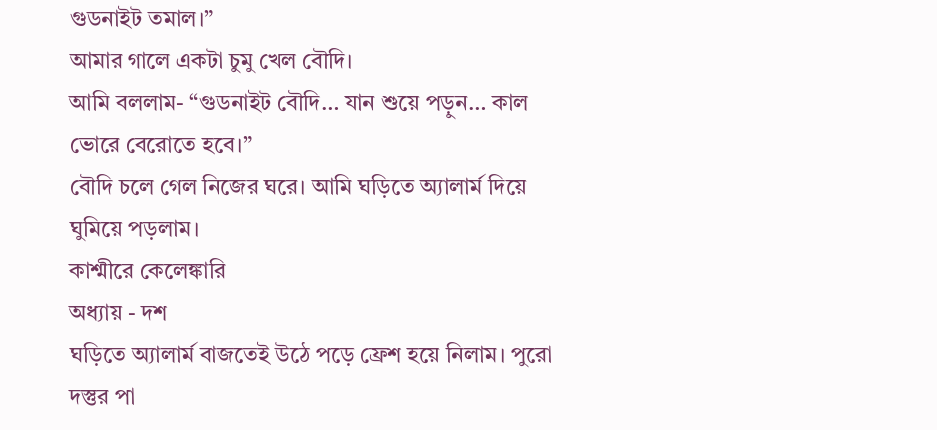গুডনাইট তমাল।”
আমার গালে একটা চুমু খেল বৌদি।
আমি বললাম- “গুডনাইট বৌদি… যান শুয়ে পড়ুন… কাল ভোরে বেরোতে হবে।”
বৌদি চলে গেল নিজের ঘরে। আমি ঘড়িতে অ্যালার্ম দিয়ে ঘুমিয়ে পড়লাম।
কাশ্মীরে কেলেঙ্কারি
অধ্যায় - দশ
ঘড়িতে অ্যালার্ম বাজতেই উঠে পড়ে ফ্রেশ হয়ে নিলাম। পুরো দস্তুর পা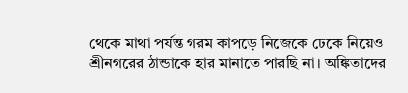থেকে মাথা পর্যন্ত গরম কাপড়ে নিজেকে ঢেকে নিয়েও শ্রীনগরের ঠান্ডাকে হার মানাতে পারছি না। অঙ্কিতাদের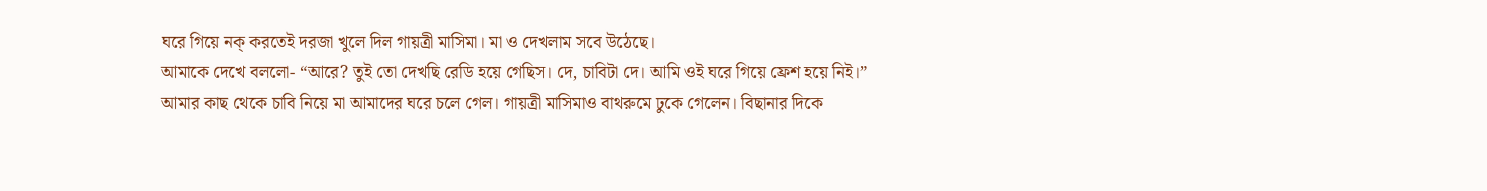ঘরে গিয়ে নক্ করতেই দরজা খুলে দিল গায়ত্রী মাসিমা। মা ও দেখলাম সবে উঠেছে।
আমাকে দেখে বললো- “আরে? তুই তো দেখছি রেডি হয়ে গেছিস। দে, চাবিটা দে। আমি ওই ঘরে গিয়ে ফ্রেশ হয়ে নিই।”
আমার কাছ থেকে চাবি নিয়ে মা আমাদের ঘরে চলে গেল। গায়ত্রী মাসিমাও বাথরুমে ঢুকে গেলেন। বিছানার দিকে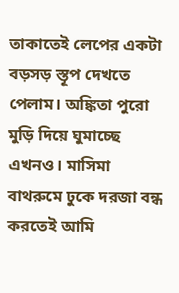তাকাতেই লেপের একটা বড়সড় স্তূপ দেখতে পেলাম। অঙ্কিতা পুরো মুড়ি দিয়ে ঘুমাচ্ছে এখনও। মাসিমা বাথরুমে ঢুকে দরজা বন্ধ করতেই আমি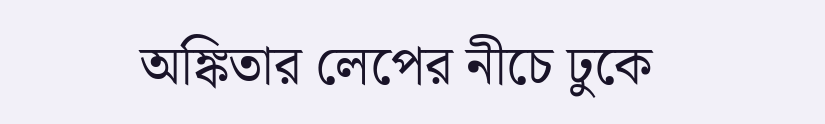অঙ্কিতার লেপের নীচে ঢুকে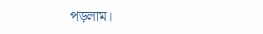পড়লাম।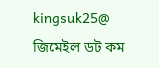kingsuk25@ জিমেইল ডট কম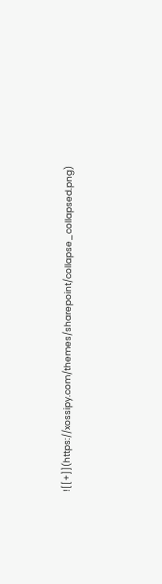![[+]](https://xossipy.com/themes/sharepoint/collapse_collapsed.png)